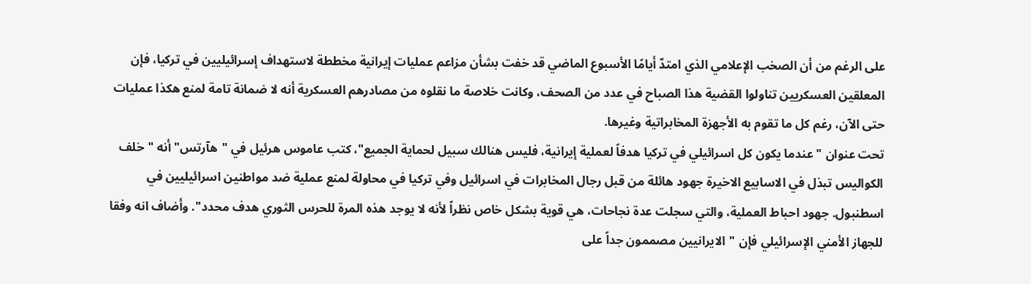على الرغم من أن الصخب الإعلامي الذي امتدّ أيامًا الأسبوع الماضي قد خفت بشأن مزاعم عمليات إيرانية مخططة لاستهداف إسرائيليين في تركيا، فإن المعلقين العسكريين تناولوا القضية هذا الصباح في عدد من الصحف، وكانت خلاصة ما نقلوه من مصادرهم العسكرية أنه لا ضمانة تامة لمنع هكذا عمليات حتى الآن، رغم كل ما تقوم به الأجهزة المخابراتية وغيرها.
تحت عنوان "عندما يكون كل اسرائيلي في تركيا هدفاً لعملية إيرانية، فليس هنالك سبيل لحماية الجميع"، كتب عاموس هرئيل في "هآرتس" أنه "خلف الكواليس تبذل في الاسابيع الاخيرة جهود هائلة من قبل رجال المخابرات في اسرائيل وفي تركيا في محاولة لمنع عملية ضد مواطنين اسرائيليين في اسطنبول. جهود احباط العملية، والتي سجلت عدة نجاحات، هي قوية بشكل خاص نظراً لأنه لا يوجد هذه المرة للحرس الثوري هدف محدد". وأضاف انه وفقا للجهاز الأمني الإسرائيلي فإن "الايرانيين مصممون جداً على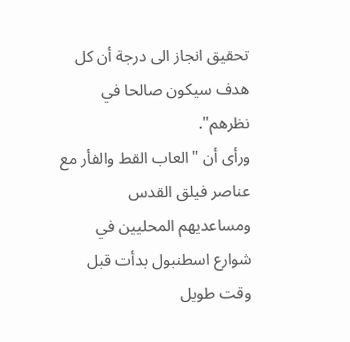تحقيق انجاز الى درجة أن كل هدف سيكون صالحا في نظرهم".
ورأى أن "العاب القط والفأر مع عناصر فيلق القدس ومساعديهم المحليين في شوارع اسطنبول بدأت قبل وقت طويل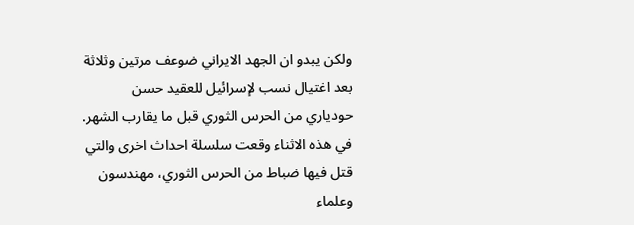ولكن يبدو ان الجهد الايراني ضوعف مرتين وثلاثة بعد اغتيال نسب لإسرائيل للعقيد حسن حودياري من الحرس الثوري قبل ما يقارب الشهر. في هذه الاثناء وقعت سلسلة احداث اخرى والتي قتل فيها ضباط من الحرس الثوري، مهندسون وعلماء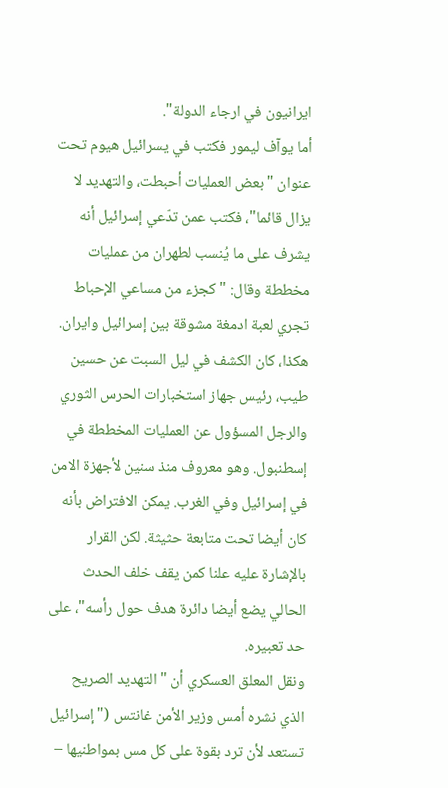ايرانيون في ارجاء الدولة".
أما يوآف ليمور فكتب في يسرائيل هيوم تحت عنوان "بعض العمليات أحبطت، والتهديد لا يزال قائما"، فكتب عمن تدّعي إسرائيل أنه يشرف على ما يُنسب لطهران من عمليات مخططة وقال: "كجزء من مساعي الإحباط تجري لعبة ادمغة مشوقة بين إسرائيل وايران. هكذا، كان الكشف في ليل السبت عن حسين طيب، رئيس جهاز استخبارات الحرس الثوري والرجل المسؤول عن العمليات المخططة في إسطنبول. وهو معروف منذ سنين لأجهزة الامن في إسرائيل وفي الغرب. يمكن الافتراض بأنه كان أيضا تحت متابعة حثيثة. لكن القرار بالإشارة عليه علنا كمن يقف خلف الحدث الحالي يضع أيضا دائرة هدف حول رأسه"، على حد تعبيره.
ونقل المعلق العسكري أن "التهديد الصريح الذي نشره أمس وزير الأمن غانتس ("إسرائيل تستعد لأن ترد بقوة على كل مس بمواطنيها –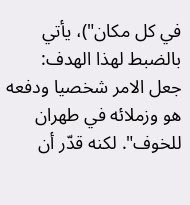في كل مكان")، يأتي بالضبط لهذا الهدف: جعل الامر شخصيا ودفعه هو وزملائه في طهران للخوف". لكنه قدّر أن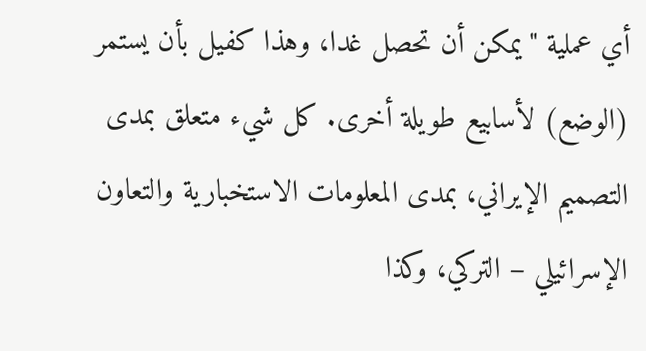أي عملية "يمكن أن تحصل غدا، وهذا كفيل بأن يستمر (الوضع) لأسابيع طويلة أخرى. كل شيء متعلق بمدى التصميم الإيراني، بمدى المعلومات الاستخبارية والتعاون الإسرائيلي – التركي، وكذا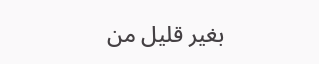بغير قليل من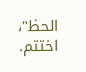الحظ"، اختتم.